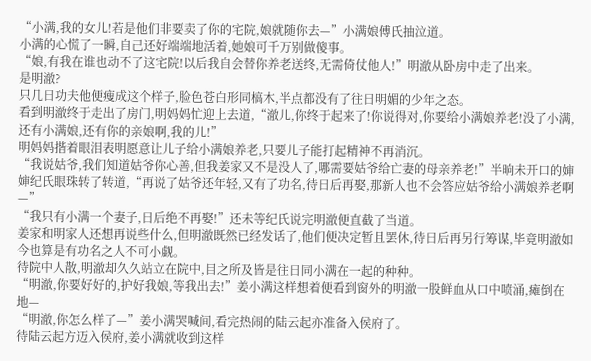“小满,我的女儿!若是他们非要卖了你的宅院,娘就随你去—”小满娘傅氏抽泣道。
小满的心慌了一瞬,自己还好端端地活着,她娘可千万别做傻事。
“娘,有我在谁也动不了这宅院!以后我自会替你养老送终,无需倚仗他人!”明澈从卧房中走了出来。
是明澈?
只几日功夫他便瘦成这个样子,脸色苍白形同槁木,半点都没有了往日明媚的少年之态。
看到明澈终于走出了房门,明妈妈忙迎上去道,“澈儿,你终于起来了!你说得对,你要给小满娘养老!没了小满,还有小满娘,还有你的亲娘啊,我的儿!”
明妈妈揩着眼泪表明愿意让儿子给小满娘养老,只要儿子能打起精神不再消沉。
“我说姑爷,我们知道姑爷你心善,但我姜家又不是没人了,哪需要姑爷给亡妻的母亲养老!”半晌未开口的婶婶纪氏眼珠转了转道,“再说了姑爷还年轻,又有了功名,待日后再娶,那新人也不会答应姑爷给小满娘养老啊—”
“我只有小满一个妻子,日后绝不再娶!”还未等纪氏说完明澈便直截了当道。
姜家和明家人还想再说些什么,但明澈既然已经发话了,他们便决定暂且罢休,待日后再另行筹谋,毕竟明澈如今也算是有功名之人不可小觑。
待院中人散,明澈却久久站立在院中,目之所及皆是往日同小满在一起的种种。
“明澈,你要好好的,护好我娘,等我出去!”姜小满这样想着便看到窗外的明澈一股鲜血从口中喷涌,瘫倒在地—
“明澈,你怎么样了—”姜小满哭喊间,看完热闹的陆云起亦准备入侯府了。
待陆云起方迈入侯府,姜小满就收到这样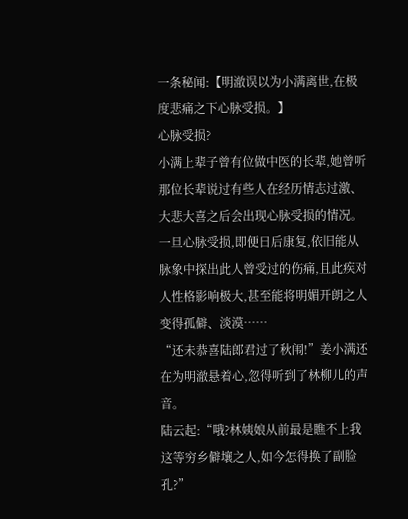一条秘闻:【明澈误以为小满离世,在极度悲痛之下心脉受损。】
心脉受损?
小满上辈子曾有位做中医的长辈,她曾听那位长辈说过有些人在经历情志过激、大悲大喜之后会出现心脉受损的情况。
一旦心脉受损,即便日后康复,依旧能从脉象中探出此人曾受过的伤痛,且此疾对人性格影响极大,甚至能将明媚开朗之人变得孤僻、淡漠……
“还未恭喜陆郎君过了秋闱!”姜小满还在为明澈悬着心,忽得听到了林柳儿的声音。
陆云起:“哦?林姨娘从前最是瞧不上我这等穷乡僻壤之人,如今怎得换了副脸孔?”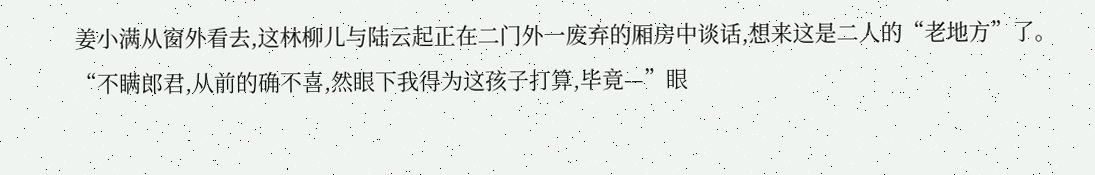姜小满从窗外看去,这林柳儿与陆云起正在二门外一废弃的厢房中谈话,想来这是二人的“老地方”了。
“不瞒郎君,从前的确不喜,然眼下我得为这孩子打算,毕竟—”眼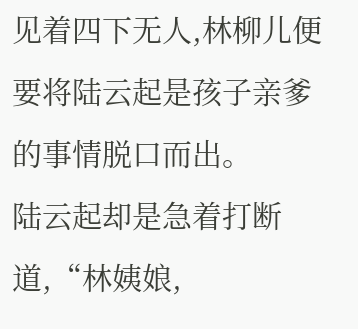见着四下无人,林柳儿便要将陆云起是孩子亲爹的事情脱口而出。
陆云起却是急着打断道,“林姨娘,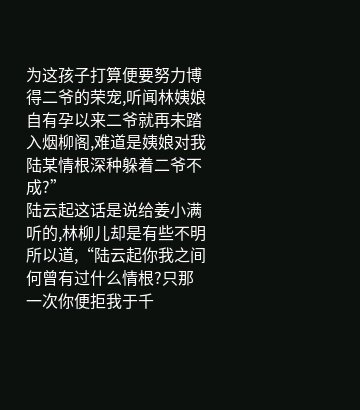为这孩子打算便要努力博得二爷的荣宠,听闻林姨娘自有孕以来二爷就再未踏入烟柳阁,难道是姨娘对我陆某情根深种躲着二爷不成?”
陆云起这话是说给姜小满听的,林柳儿却是有些不明所以道,“陆云起你我之间何曾有过什么情根?只那一次你便拒我于千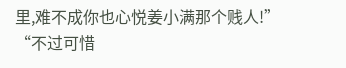里,难不成你也心悦姜小满那个贱人!”
“不过可惜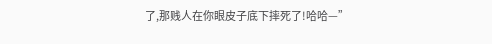了,那贱人在你眼皮子底下摔死了!哈哈—”